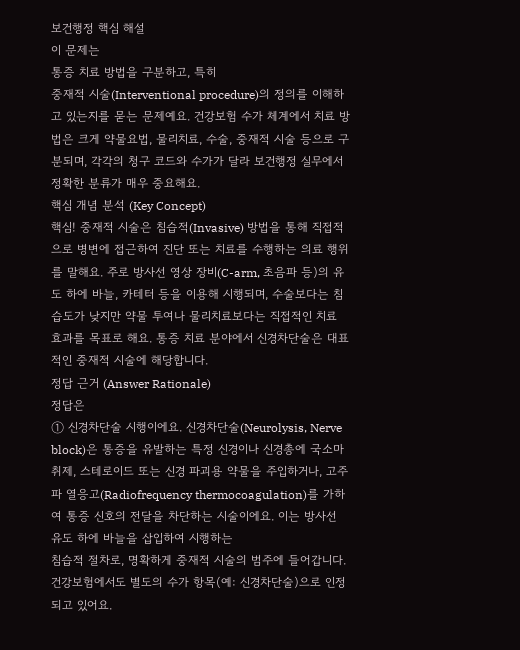보건행정 핵심 해설
이 문제는
통증 치료 방법을 구분하고, 특히
중재적 시술(Interventional procedure)의 정의를 이해하고 있는지를 묻는 문제예요. 건강보험 수가 체계에서 치료 방법은 크게 약물요법, 물리치료, 수술, 중재적 시술 등으로 구분되며, 각각의 청구 코드와 수가가 달라 보건행정 실무에서 정확한 분류가 매우 중요해요.
핵심 개념 분석 (Key Concept)
핵심! 중재적 시술은 침습적(Invasive) 방법을 통해 직접적으로 병변에 접근하여 진단 또는 치료를 수행하는 의료 행위를 말해요. 주로 방사선 영상 장비(C-arm, 초음파 등)의 유도 하에 바늘, 카테터 등을 이용해 시행되며, 수술보다는 침습도가 낮지만 약물 투여나 물리치료보다는 직접적인 치료 효과를 목표로 해요. 통증 치료 분야에서 신경차단술은 대표적인 중재적 시술에 해당합니다.
정답 근거 (Answer Rationale)
정답은
① 신경차단술 시행이에요. 신경차단술(Neurolysis, Nerve block)은 통증을 유발하는 특정 신경이나 신경총에 국소마취제, 스테로이드 또는 신경 파괴용 약물을 주입하거나, 고주파 열응고(Radiofrequency thermocoagulation)를 가하여 통증 신호의 전달을 차단하는 시술이에요. 이는 방사선 유도 하에 바늘을 삽입하여 시행하는
침습적 절차로, 명확하게 중재적 시술의 범주에 들어갑니다. 건강보험에서도 별도의 수가 항목(예: 신경차단술)으로 인정되고 있어요.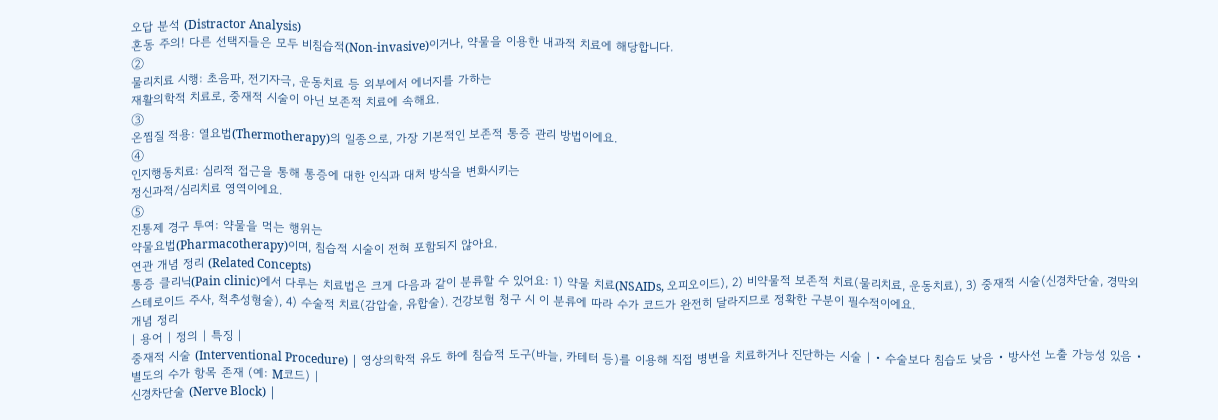오답 분석 (Distractor Analysis)
혼동 주의! 다른 선택지들은 모두 비침습적(Non-invasive)이거나, 약물을 이용한 내과적 치료에 해당합니다.
②
물리치료 시행: 초음파, 전기자극, 운동치료 등 외부에서 에너지를 가하는
재활의학적 치료로, 중재적 시술이 아닌 보존적 치료에 속해요.
③
온찜질 적용: 열요법(Thermotherapy)의 일종으로, 가장 기본적인 보존적 통증 관리 방법이에요.
④
인지행동치료: 심리적 접근을 통해 통증에 대한 인식과 대처 방식을 변화시키는
정신과적/심리치료 영역이에요.
⑤
진통제 경구 투여: 약물을 먹는 행위는
약물요법(Pharmacotherapy)이며, 침습적 시술이 전혀 포함되지 않아요.
연관 개념 정리 (Related Concepts)
통증 클리닉(Pain clinic)에서 다루는 치료법은 크게 다음과 같이 분류할 수 있어요: 1) 약물 치료(NSAIDs, 오피오이드), 2) 비약물적 보존적 치료(물리치료, 운동치료), 3) 중재적 시술(신경차단술, 경막외 스테로이드 주사, 척추성형술), 4) 수술적 치료(감압술, 유합술). 건강보험 청구 시 이 분류에 따라 수가 코드가 완전히 달라지므로 정확한 구분이 필수적이에요.
개념 정리
| 용어 | 정의 | 특징 |
중재적 시술 (Interventional Procedure) | 영상의학적 유도 하에 침습적 도구(바늘, 카테터 등)를 이용해 직접 병변을 치료하거나 진단하는 시술 | • 수술보다 침습도 낮음 • 방사선 노출 가능성 있음 • 별도의 수가 항목 존재 (예: M코드) |
신경차단술 (Nerve Block) |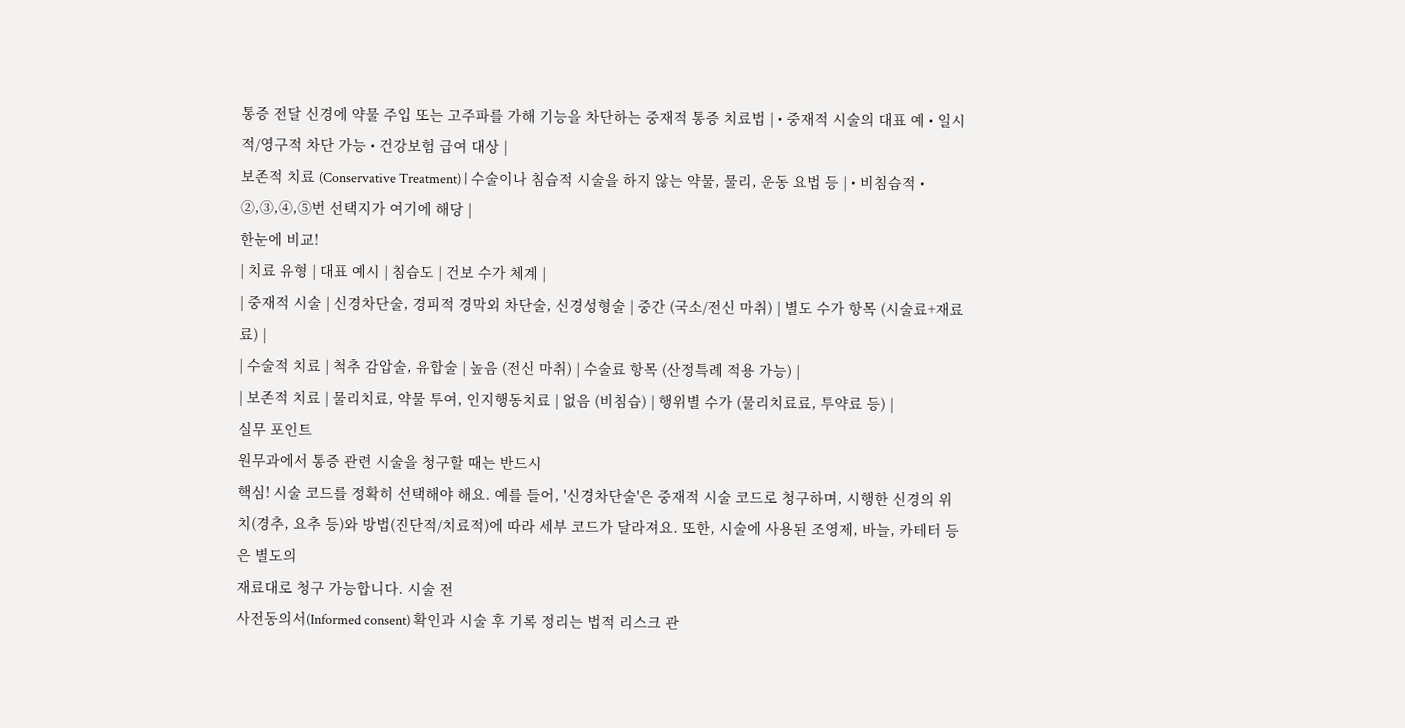통증 전달 신경에 약물 주입 또는 고주파를 가해 기능을 차단하는 중재적 통증 치료법 | • 중재적 시술의 대표 예 • 일시적/영구적 차단 가능 • 건강보험 급여 대상 |
보존적 치료 (Conservative Treatment) | 수술이나 침습적 시술을 하지 않는 약물, 물리, 운동 요법 등 | • 비침습적 • ②,③,④,⑤번 선택지가 여기에 해당 |
한눈에 비교!
| 치료 유형 | 대표 예시 | 침습도 | 건보 수가 체계 |
| 중재적 시술 | 신경차단술, 경피적 경막외 차단술, 신경성형술 | 중간 (국소/전신 마취) | 별도 수가 항목 (시술료+재료료) |
| 수술적 치료 | 척추 감압술, 유합술 | 높음 (전신 마취) | 수술료 항목 (산정특례 적용 가능) |
| 보존적 치료 | 물리치료, 약물 투여, 인지행동치료 | 없음 (비침습) | 행위별 수가 (물리치료료, 투약료 등) |
실무 포인트
원무과에서 통증 관련 시술을 청구할 때는 반드시
핵심! 시술 코드를 정확히 선택해야 해요. 예를 들어, '신경차단술'은 중재적 시술 코드로 청구하며, 시행한 신경의 위치(경추, 요추 등)와 방법(진단적/치료적)에 따라 세부 코드가 달라져요. 또한, 시술에 사용된 조영제, 바늘, 카테터 등은 별도의
재료대로 청구 가능합니다. 시술 전
사전동의서(Informed consent) 확인과 시술 후 기록 정리는 법적 리스크 관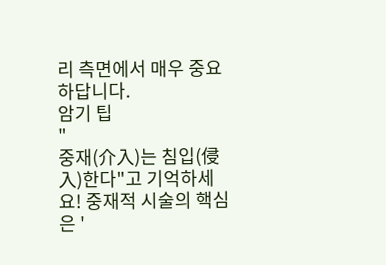리 측면에서 매우 중요하답니다.
암기 팁
"
중재(介入)는 침입(侵入)한다"고 기억하세요! 중재적 시술의 핵심은 '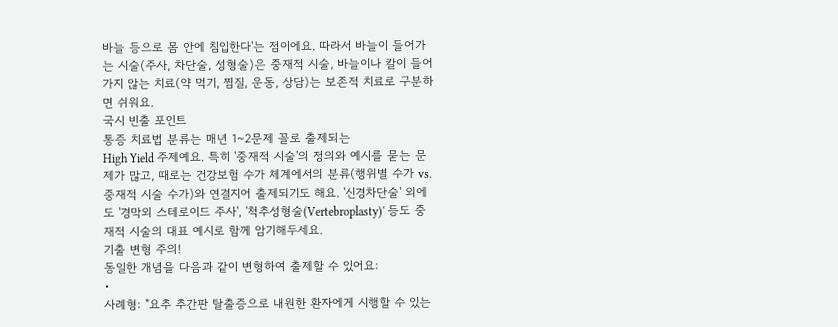바늘 등으로 몸 안에 침입한다'는 점이에요. 따라서 바늘이 들어가는 시술(주사, 차단술, 성형술)은 중재적 시술, 바늘이나 칼이 들어가지 않는 치료(약 먹기, 찜질, 운동, 상담)는 보존적 치료로 구분하면 쉬워요.
국시 빈출 포인트
통증 치료법 분류는 매년 1~2문제 꼴로 출제되는
High Yield 주제예요. 특히 '중재적 시술'의 정의와 예시를 묻는 문제가 많고, 때로는 건강보험 수가 체계에서의 분류(행위별 수가 vs. 중재적 시술 수가)와 연결지어 출제되기도 해요. '신경차단술' 외에도 '경막외 스테로이드 주사', '척추성형술(Vertebroplasty)' 등도 중재적 시술의 대표 예시로 함께 암기해두세요.
기출 변형 주의!
동일한 개념을 다음과 같이 변형하여 출제할 수 있어요:
•
사례형: "요추 추간판 탈출증으로 내원한 환자에게 시행할 수 있는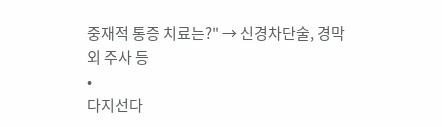중재적 통증 치료는?" → 신경차단술, 경막외 주사 등
•
다지선다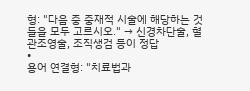형: "다음 중 중재적 시술에 해당하는 것들을 모두 고르시오." → 신경차단술, 혈관조영술, 조직생검 등이 정답
•
용어 연결형: "치료법과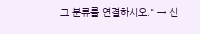그 분류를 연결하시오." → 신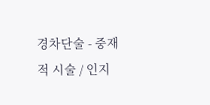경차단술 - 중재적 시술 / 인지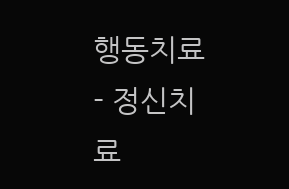행동치료 - 정신치료